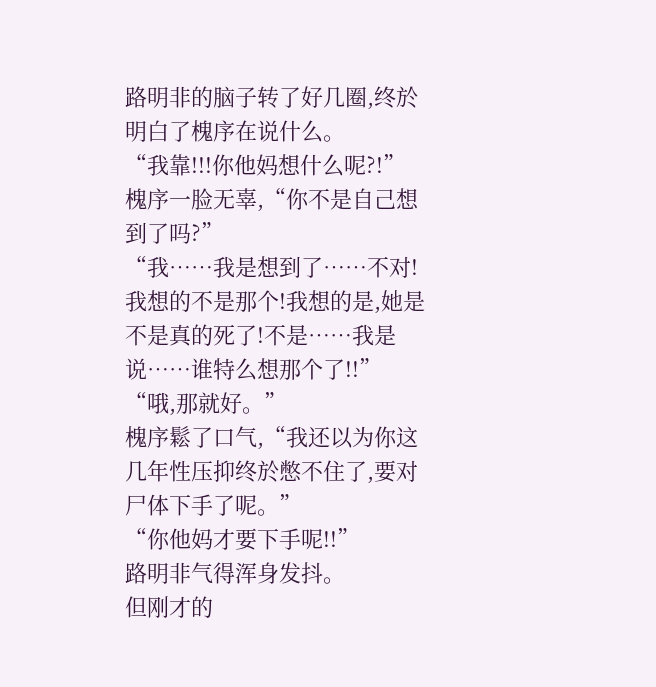路明非的脑子转了好几圈,终於明白了槐序在说什么。
“我靠!!!你他妈想什么呢?!”
槐序一脸无辜,“你不是自己想到了吗?”
“我……我是想到了……不对!我想的不是那个!我想的是,她是不是真的死了!不是……我是说……谁特么想那个了!!”
“哦,那就好。”
槐序鬆了口气,“我还以为你这几年性压抑终於憋不住了,要对尸体下手了呢。”
“你他妈才要下手呢!!”
路明非气得浑身发抖。
但刚才的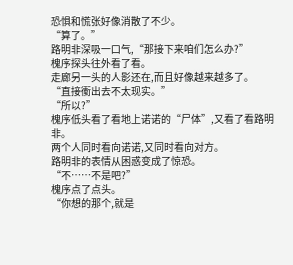恐惧和慌张好像消散了不少。
“算了。”
路明非深吸一口气,“那接下来咱们怎么办?”
槐序探头往外看了看。
走廊另一头的人影还在,而且好像越来越多了。
“直接衝出去不太现实。”
“所以?”
槐序低头看了看地上诺诺的“尸体”,又看了看路明非。
两个人同时看向诺诺,又同时看向对方。
路明非的表情从困惑变成了惊恐。
“不……不是吧?”
槐序点了点头。
“你想的那个,就是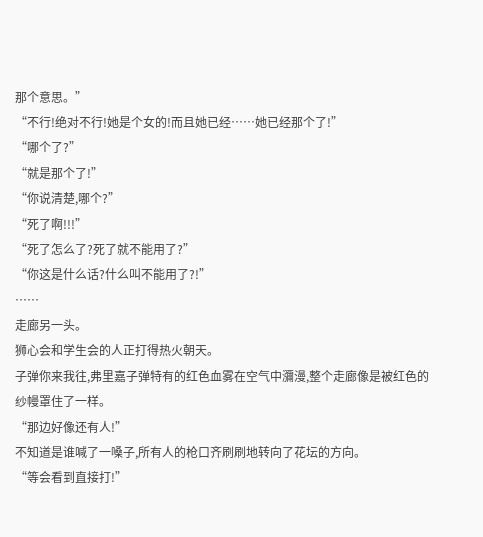那个意思。”
“不行!绝对不行!她是个女的!而且她已经……她已经那个了!”
“哪个了?”
“就是那个了!”
“你说清楚,哪个?”
“死了啊!!!”
“死了怎么了?死了就不能用了?”
“你这是什么话?什么叫不能用了?!”
……
走廊另一头。
狮心会和学生会的人正打得热火朝天。
子弹你来我往,弗里嘉子弹特有的红色血雾在空气中瀰漫,整个走廊像是被红色的纱幔罩住了一样。
“那边好像还有人!”
不知道是谁喊了一嗓子,所有人的枪口齐刷刷地转向了花坛的方向。
“等会看到直接打!”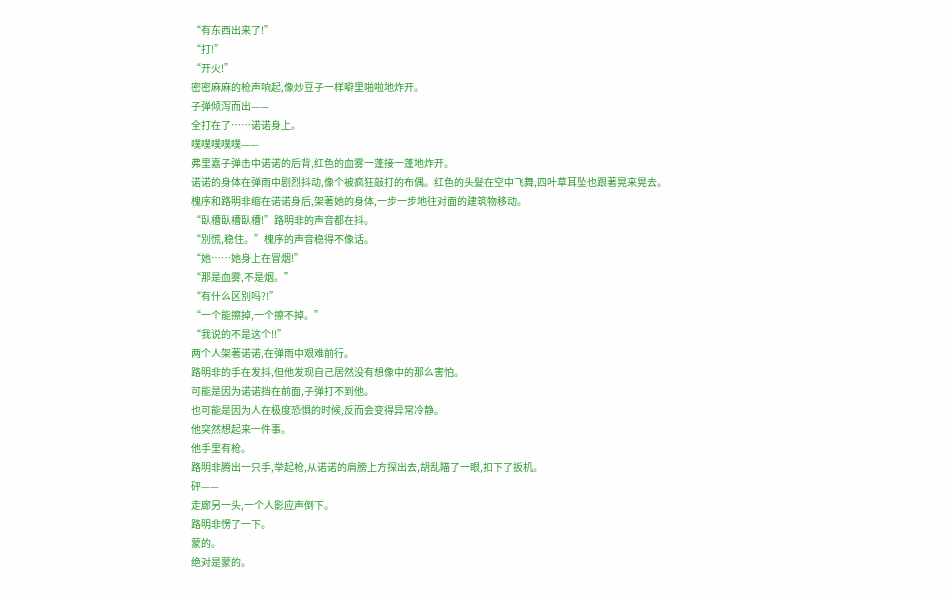“有东西出来了!”
“打!”
“开火!”
密密麻麻的枪声响起,像炒豆子一样噼里啪啦地炸开。
子弹倾泻而出——
全打在了……诺诺身上。
噗噗噗噗噗——
弗里嘉子弹击中诺诺的后背,红色的血雾一蓬接一蓬地炸开。
诺诺的身体在弹雨中剧烈抖动,像个被疯狂敲打的布偶。红色的头髮在空中飞舞,四叶草耳坠也跟著晃来晃去。
槐序和路明非缩在诺诺身后,架著她的身体,一步一步地往对面的建筑物移动。
“臥槽臥槽臥槽!”路明非的声音都在抖。
“別慌,稳住。”槐序的声音稳得不像话。
“她……她身上在冒烟!”
“那是血雾,不是烟。”
“有什么区別吗?!”
“一个能擦掉,一个擦不掉。”
“我说的不是这个!!”
两个人架著诺诺,在弹雨中艰难前行。
路明非的手在发抖,但他发现自己居然没有想像中的那么害怕。
可能是因为诺诺挡在前面,子弹打不到他。
也可能是因为人在极度恐惧的时候,反而会变得异常冷静。
他突然想起来一件事。
他手里有枪。
路明非腾出一只手,举起枪,从诺诺的肩膀上方探出去,胡乱瞄了一眼,扣下了扳机。
砰——
走廊另一头,一个人影应声倒下。
路明非愣了一下。
蒙的。
绝对是蒙的。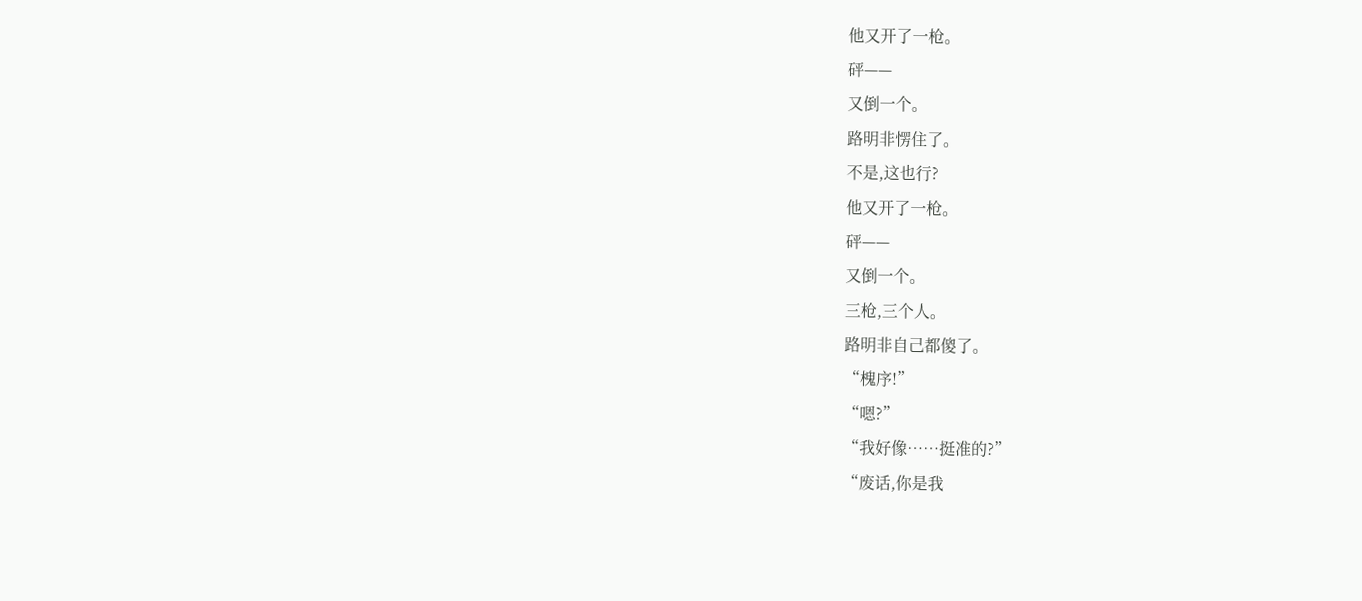他又开了一枪。
砰——
又倒一个。
路明非愣住了。
不是,这也行?
他又开了一枪。
砰——
又倒一个。
三枪,三个人。
路明非自己都傻了。
“槐序!”
“嗯?”
“我好像……挺准的?”
“废话,你是我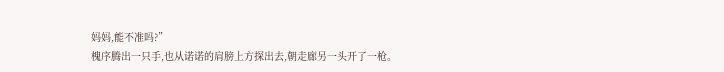妈妈,能不准吗?”
槐序腾出一只手,也从诺诺的肩膀上方探出去,朝走廊另一头开了一枪。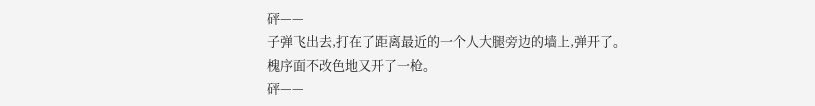砰——
子弹飞出去,打在了距离最近的一个人大腿旁边的墙上,弹开了。
槐序面不改色地又开了一枪。
砰——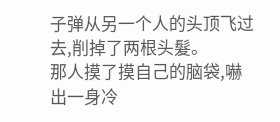子弹从另一个人的头顶飞过去,削掉了两根头髮。
那人摸了摸自己的脑袋,嚇出一身冷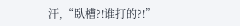汗,“臥槽?!谁打的?!”